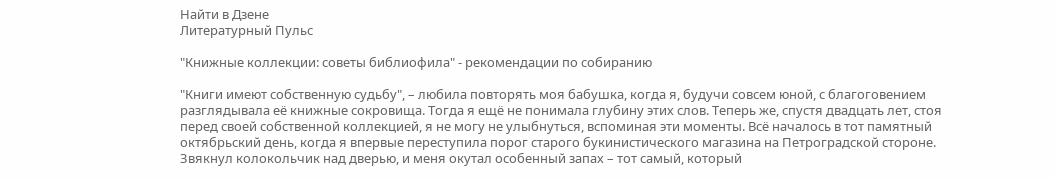Найти в Дзене
Литературный Пульс

"Книжные коллекции: советы библиофила" - рекомендации по собиранию

"Книги имеют собственную судьбу", – любила повторять моя бабушка, когда я, будучи совсем юной, с благоговением разглядывала её книжные сокровища. Тогда я ещё не понимала глубину этих слов. Теперь же, спустя двадцать лет, стоя перед своей собственной коллекцией, я не могу не улыбнуться, вспоминая эти моменты. Всё началось в тот памятный октябрьский день, когда я впервые переступила порог старого букинистического магазина на Петроградской стороне. Звякнул колокольчик над дверью, и меня окутал особенный запах – тот самый, который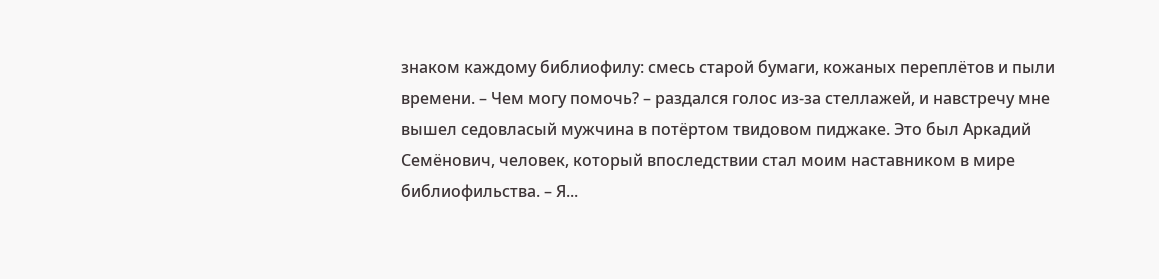знаком каждому библиофилу: смесь старой бумаги, кожаных переплётов и пыли времени. – Чем могу помочь? – раздался голос из-за стеллажей, и навстречу мне вышел седовласый мужчина в потёртом твидовом пиджаке. Это был Аркадий Семёнович, человек, который впоследствии стал моим наставником в мире библиофильства. – Я...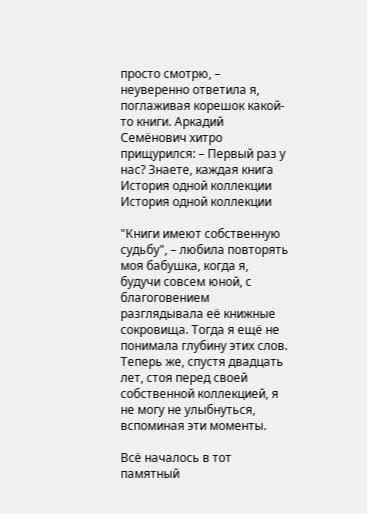просто смотрю, – неуверенно ответила я, поглаживая корешок какой-то книги. Аркадий Семёнович хитро прищурился: – Первый раз у нас? Знаете, каждая книга
История одной коллекции
История одной коллекции

"Книги имеют собственную судьбу", – любила повторять моя бабушка, когда я, будучи совсем юной, с благоговением разглядывала её книжные сокровища. Тогда я ещё не понимала глубину этих слов. Теперь же, спустя двадцать лет, стоя перед своей собственной коллекцией, я не могу не улыбнуться, вспоминая эти моменты.

Всё началось в тот памятный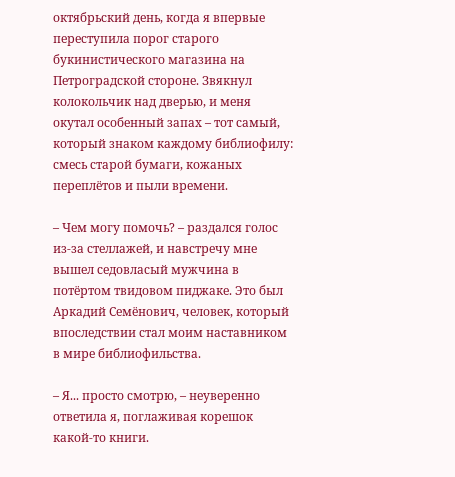октябрьский день, когда я впервые переступила порог старого букинистического магазина на Петроградской стороне. Звякнул колокольчик над дверью, и меня окутал особенный запах – тот самый, который знаком каждому библиофилу: смесь старой бумаги, кожаных переплётов и пыли времени.

– Чем могу помочь? – раздался голос из-за стеллажей, и навстречу мне вышел седовласый мужчина в потёртом твидовом пиджаке. Это был Аркадий Семёнович, человек, который впоследствии стал моим наставником в мире библиофильства.

– Я... просто смотрю, – неуверенно ответила я, поглаживая корешок какой-то книги.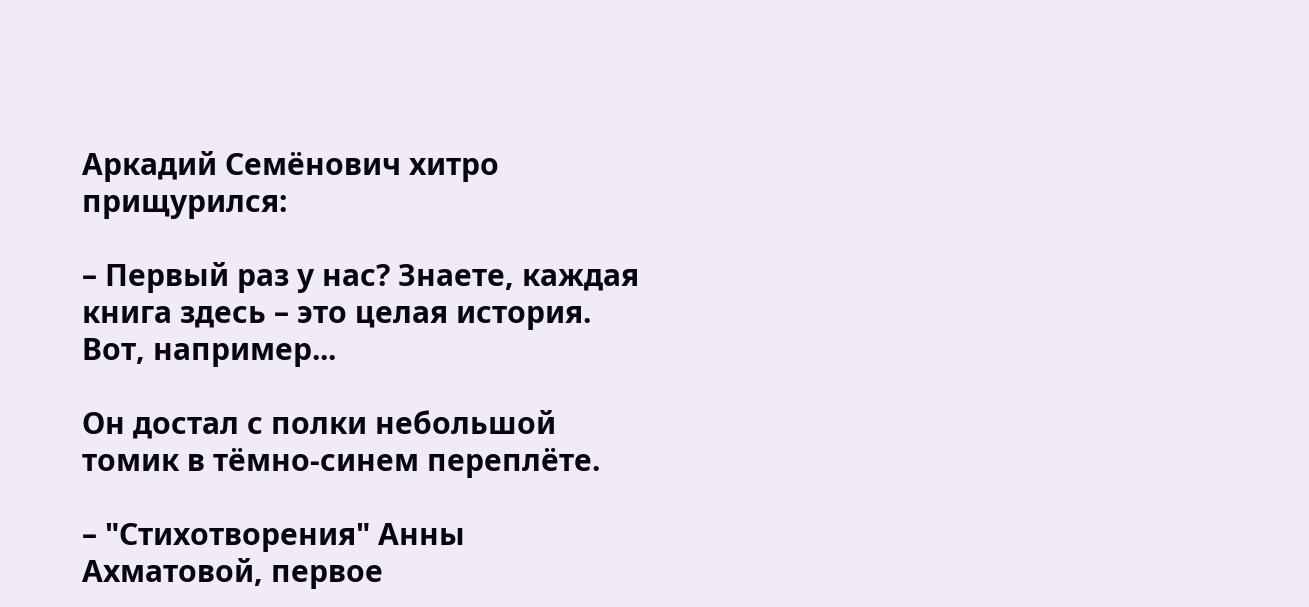Аркадий Семёнович хитро прищурился:

– Первый раз у нас? Знаете, каждая книга здесь – это целая история. Вот, например...

Он достал с полки небольшой томик в тёмно-синем переплёте.

– "Стихотворения" Анны Ахматовой, первое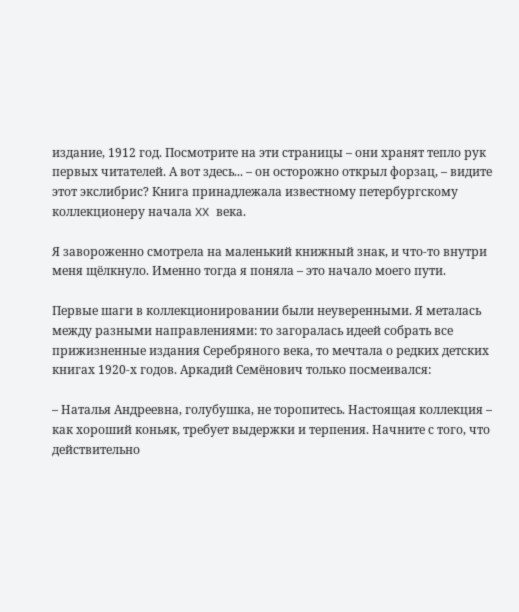издание, 1912 год. Посмотрите на эти страницы – они хранят тепло рук первых читателей. А вот здесь... – он осторожно открыл форзац, – видите этот экслибрис? Книга принадлежала известному петербургскому коллекционеру начала XX века.

Я завороженно смотрела на маленький книжный знак, и что-то внутри меня щёлкнуло. Именно тогда я поняла – это начало моего пути.

Первые шаги в коллекционировании были неуверенными. Я металась между разными направлениями: то загоралась идеей собрать все прижизненные издания Серебряного века, то мечтала о редких детских книгах 1920-х годов. Аркадий Семёнович только посмеивался:

– Наталья Андреевна, голубушка, не торопитесь. Настоящая коллекция – как хороший коньяк, требует выдержки и терпения. Начните с того, что действительно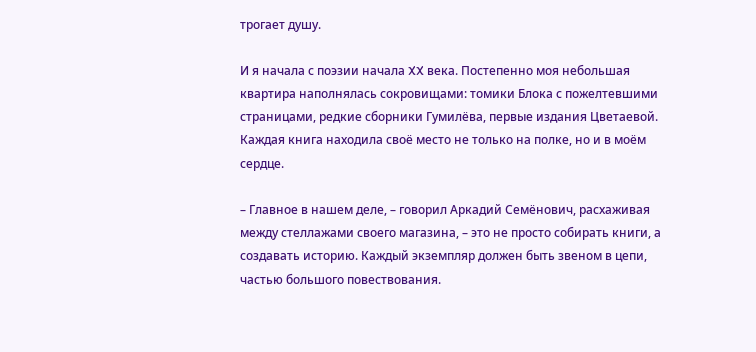трогает душу.

И я начала с поэзии начала XX века. Постепенно моя небольшая квартира наполнялась сокровищами: томики Блока с пожелтевшими страницами, редкие сборники Гумилёва, первые издания Цветаевой. Каждая книга находила своё место не только на полке, но и в моём сердце.

– Главное в нашем деле, – говорил Аркадий Семёнович, расхаживая между стеллажами своего магазина, – это не просто собирать книги, а создавать историю. Каждый экземпляр должен быть звеном в цепи, частью большого повествования.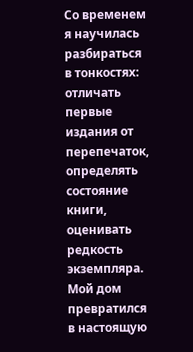Со временем я научилась разбираться в тонкостях: отличать первые издания от перепечаток, определять состояние книги, оценивать редкость экземпляра. Мой дом превратился в настоящую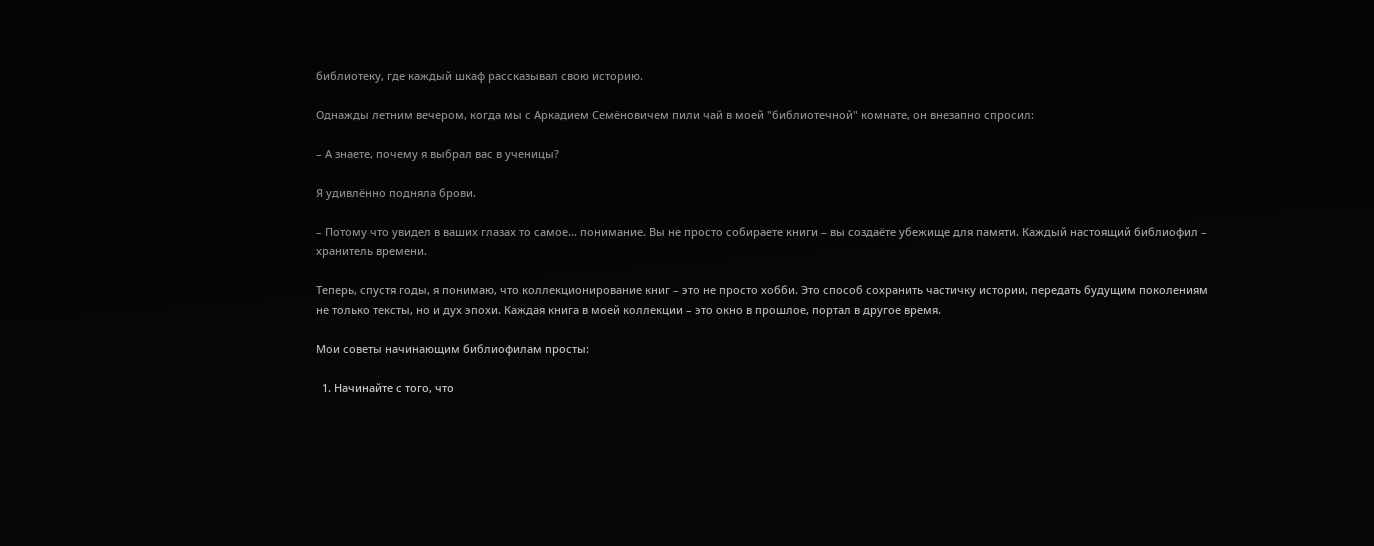библиотеку, где каждый шкаф рассказывал свою историю.

Однажды летним вечером, когда мы с Аркадием Семёновичем пили чай в моей "библиотечной" комнате, он внезапно спросил:

– А знаете, почему я выбрал вас в ученицы?

Я удивлённо подняла брови.

– Потому что увидел в ваших глазах то самое... понимание. Вы не просто собираете книги – вы создаёте убежище для памяти. Каждый настоящий библиофил – хранитель времени.

Теперь, спустя годы, я понимаю, что коллекционирование книг – это не просто хобби. Это способ сохранить частичку истории, передать будущим поколениям не только тексты, но и дух эпохи. Каждая книга в моей коллекции – это окно в прошлое, портал в другое время.

Мои советы начинающим библиофилам просты:

  1. Начинайте с того, что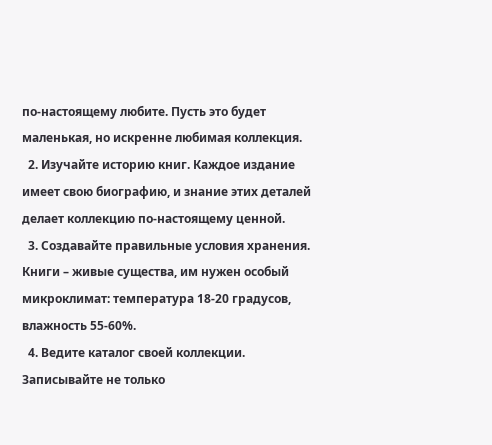по-настоящему любите. Пусть это будет маленькая, но искренне любимая коллекция.
  2. Изучайте историю книг. Каждое издание имеет свою биографию, и знание этих деталей делает коллекцию по-настоящему ценной.
  3. Создавайте правильные условия хранения. Книги – живые существа, им нужен особый микроклимат: температура 18-20 градусов, влажность 55-60%.
  4. Ведите каталог своей коллекции. Записывайте не только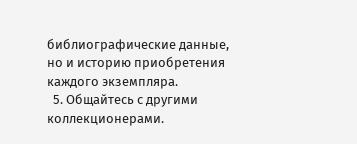библиографические данные, но и историю приобретения каждого экземпляра.
  5. Общайтесь с другими коллекционерами.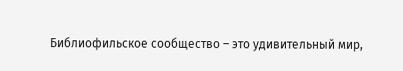Библиофильское сообщество – это удивительный мир,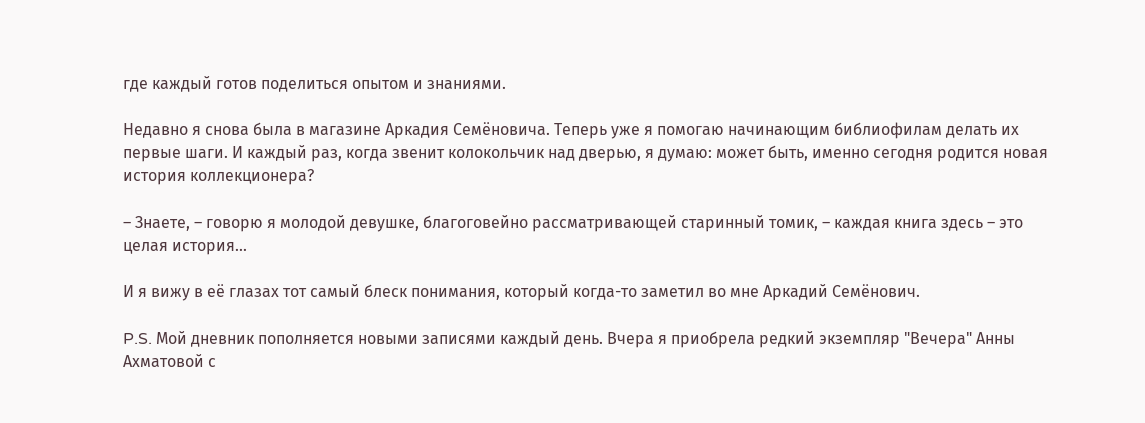где каждый готов поделиться опытом и знаниями.

Недавно я снова была в магазине Аркадия Семёновича. Теперь уже я помогаю начинающим библиофилам делать их первые шаги. И каждый раз, когда звенит колокольчик над дверью, я думаю: может быть, именно сегодня родится новая история коллекционера?

– Знаете, – говорю я молодой девушке, благоговейно рассматривающей старинный томик, – каждая книга здесь – это целая история...

И я вижу в её глазах тот самый блеск понимания, который когда-то заметил во мне Аркадий Семёнович.

P.S. Мой дневник пополняется новыми записями каждый день. Вчера я приобрела редкий экземпляр "Вечера" Анны Ахматовой с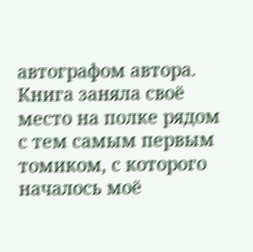автографом автора. Книга заняла своё место на полке рядом с тем самым первым томиком, с которого началось моё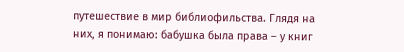путешествие в мир библиофильства. Глядя на них, я понимаю: бабушка была права – у книг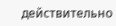действительно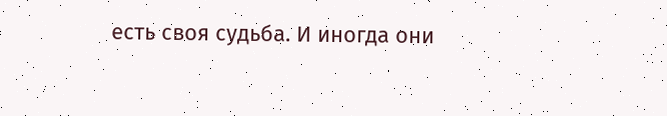есть своя судьба. И иногда они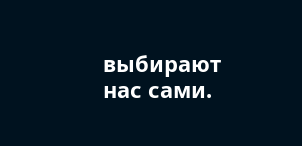выбирают нас сами.